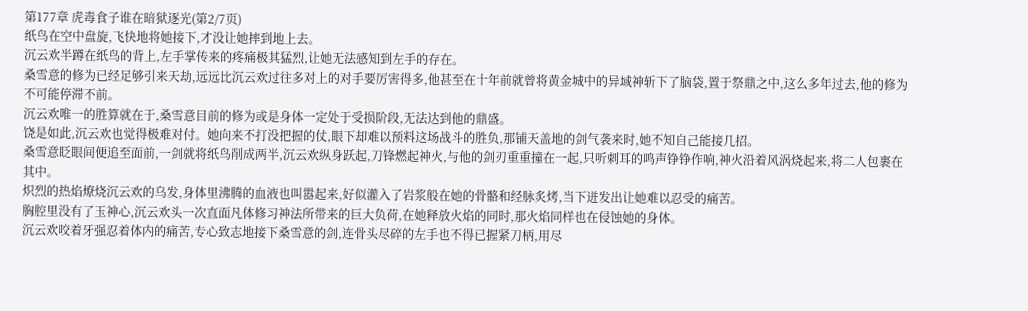第177章 虎毒食子谁在暗狱逐光(第2/7页)
纸鸟在空中盘旋,飞快地将她接下,才没让她摔到地上去。
沉云欢半蹲在纸鸟的背上,左手掌传来的疼痛极其猛烈,让她无法感知到左手的存在。
桑雪意的修为已经足够引来天劫,远远比沉云欢过往多对上的对手要厉害得多,他甚至在十年前就曾将黄金城中的异域神斩下了脑袋,置于祭鼎之中,这么多年过去,他的修为不可能停滞不前。
沉云欢唯一的胜算就在于,桑雪意目前的修为或是身体一定处于受损阶段,无法达到他的鼎盛。
饶是如此,沉云欢也觉得极难对付。她向来不打没把握的仗,眼下却难以预料这场战斗的胜负,那铺天盖地的剑气袭来时,她不知自己能接几招。
桑雪意眨眼间便追至面前,一剑就将纸鸟削成两半,沉云欢纵身跃起,刀锋燃起神火,与他的剑刃重重撞在一起,只听刺耳的鸣声铮铮作响,神火沿着风涡烧起来,将二人包裹在其中。
炽烈的热焰燎烧沉云欢的乌发,身体里沸腾的血液也叫嚣起来,好似灌入了岩浆般在她的骨骼和经脉炙烤,当下迸发出让她难以忍受的痛苦。
胸腔里没有了玉神心,沉云欢头一次直面凡体修习神法所带来的巨大负荷,在她释放火焰的同时,那火焰同样也在侵蚀她的身体。
沉云欢咬着牙强忍着体内的痛苦,专心致志地接下桑雪意的剑,连骨头尽碎的左手也不得已握紧刀柄,用尽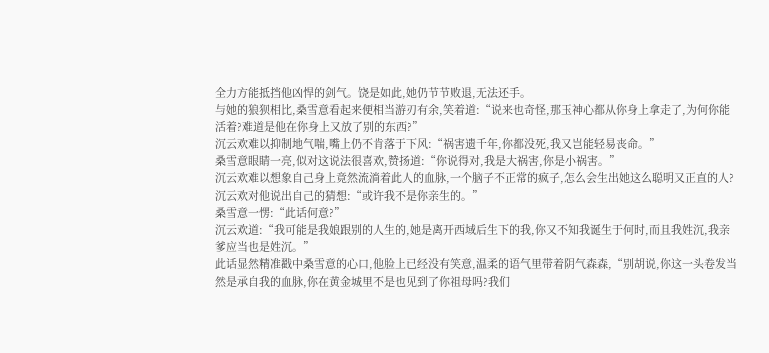全力方能抵挡他凶悍的剑气。饶是如此,她仍节节败退,无法还手。
与她的狼狈相比,桑雪意看起来便相当游刃有余,笑着道:“说来也奇怪,那玉神心都从你身上拿走了,为何你能活着?难道是他在你身上又放了别的东西?”
沉云欢难以抑制地气喘,嘴上仍不肯落于下风:“祸害遗千年,你都没死,我又岂能轻易丧命。”
桑雪意眼睛一亮,似对这说法很喜欢,赞扬道:“你说得对,我是大祸害,你是小祸害。”
沉云欢难以想象自己身上竟然流淌着此人的血脉,一个脑子不正常的疯子,怎么会生出她这么聪明又正直的人?
沉云欢对他说出自己的猜想:“或许我不是你亲生的。”
桑雪意一愣:“此话何意?”
沉云欢道:“我可能是我娘跟别的人生的,她是离开西域后生下的我,你又不知我诞生于何时,而且我姓沉,我亲爹应当也是姓沉。”
此话显然精准戳中桑雪意的心口,他脸上已经没有笑意,温柔的语气里带着阴气森森,“别胡说,你这一头卷发当然是承自我的血脉,你在黄金城里不是也见到了你祖母吗?我们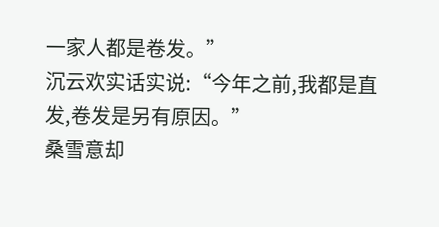一家人都是卷发。”
沉云欢实话实说:“今年之前,我都是直发,卷发是另有原因。”
桑雪意却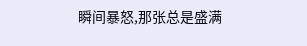瞬间暴怒,那张总是盛满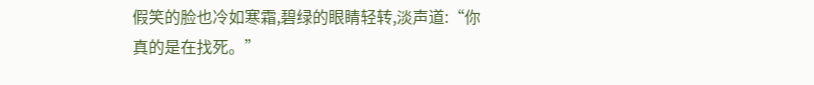假笑的脸也冷如寒霜,碧绿的眼睛轻转,淡声道:“你真的是在找死。”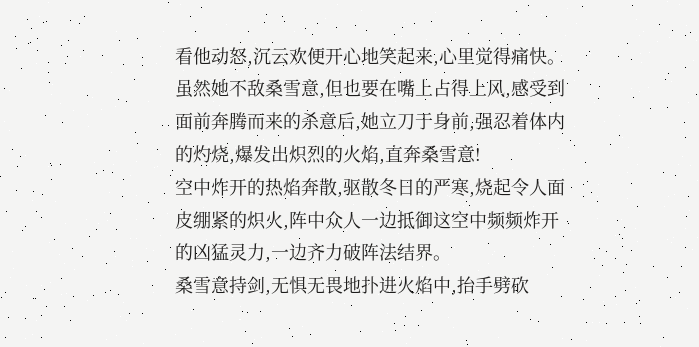看他动怒,沉云欢便开心地笑起来,心里觉得痛快。虽然她不敌桑雪意,但也要在嘴上占得上风,感受到面前奔腾而来的杀意后,她立刀于身前,强忍着体内的灼烧,爆发出炽烈的火焰,直奔桑雪意!
空中炸开的热焰奔散,驱散冬日的严寒,烧起令人面皮绷紧的炽火,阵中众人一边抵御这空中频频炸开的凶猛灵力,一边齐力破阵法结界。
桑雪意持剑,无惧无畏地扑进火焰中,抬手劈砍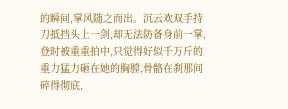的瞬间,掌风随之而出。沉云欢双手持刀抵挡头上一剑,却无法防备身前一掌,登时被重重拍中,只觉得好似千万斤的重力猛力砸在她的胸膛,骨骼在刹那间碎得彻底,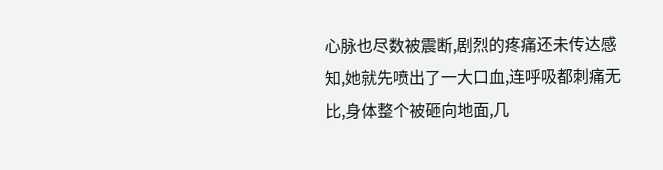心脉也尽数被震断,剧烈的疼痛还未传达感知,她就先喷出了一大口血,连呼吸都刺痛无比,身体整个被砸向地面,几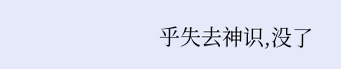乎失去神识,没了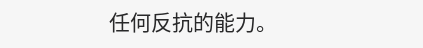任何反抗的能力。